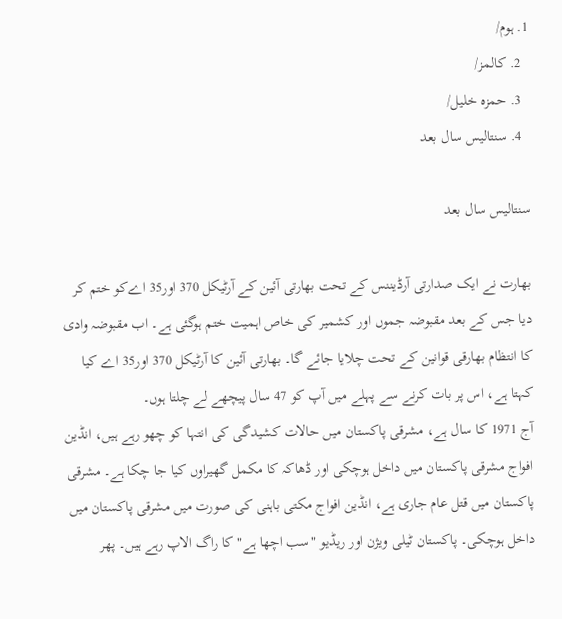1. ہوم/
  2. کالمز/
  3. حمزہ خلیل/
  4. سنتالیس سال بعد

سنتالیس سال بعد

بھارت نے ایک صدارتی آرڈیننس کے تحت بھارتی آئین کے آرٹیکل 370 اور35 اےکو ختم کر دیا جس کے بعد مقبوضہ جموں اور کشمیر کی خاص اہمیت ختم ہوگئی ہے۔ اب مقبوضہ وادی کا انتظام بھارقی قوانین کے تحت چلایا جائے گا۔ بھارتی آئین کا آرٹیکل 370 اور35 اے کیا کہتا ہے، اس پر بات کرنے سے پہلے میں آپ کو 47 سال پیچھے لے چلتا ہوں۔
آج 1971 کا سال ہے، مشرقی پاکستان میں حالات کشیدگی کی انتہا کو چھو رہے ہیں، انڈین افواج مشرقی پاکستان میں داخل ہوچکی اور ڈھاکہ کا مکمل گھیراوں کیا جا چکا ہے۔ مشرقی پاکستان میں قتل عام جاری ہے، انڈین افواج مکتی باہنی کی صورت میں مشرقی پاکستان میں داخل ہوچکی۔ پاکستان ٹیلی ویژن اور ریڈیو "سب اچھا ہے" کا راگ الاپ رہے ہیں۔ پھر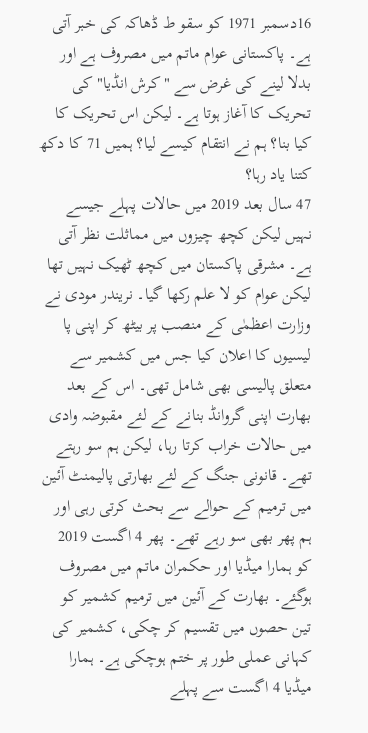16دسمبر 1971 کو سقو ط ڈھاکہ کی خبر آتی ہے۔ پاکستانی عوام ماتم میں مصروف ہے اور بدلا لینے کی غرض سے "کرش انڈیا" کی تحریک کا آغاز ہوتا ہے۔ لیکن اس تحریک کا کیا بنا؟ ہم نے انتقام کیسے لیا؟ ہمیں 71 کا دکھ کتنا یاد رہا؟
47 سال بعد 2019 میں حالات پہلے جیسے نہیں لیکن کچھ چیزوں میں مماثلت نظر آتی ہے۔ مشرقی پاکستان میں کچھ ٹھیک نہیں تھا لیکن عوام کو لا علم رکھا گیا۔ نریندر مودی نے وزارت اعظمٰی کے منصب پر بیٹھ کر اپنی پا لیسیوں کا اعلان کیا جس میں کشمیر سے متعلق پالیسی بھی شامل تھی۔ اس کے بعد بھارت اپنی گروانڈ بنانے کے لئے مقبوضہ وادی میں حالات خراب کرتا رہا، لیکن ہم سو رہتے تھے۔ قانونی جنگ کے لئے بھارتی پالیمنٹ آئین میں ترمیم کے حوالے سے بحث کرتی رہی اور ہم پھر بھی سو رہے تھے۔ پھر 4 اگست 2019 کو ہمارا میڈیا اور حکمران ماتم میں مصروف ہوگئے۔ بھارت کے آئین میں ترمیم کشمیر کو تین حصوں میں تقسیم کر چکی، کشمیر کی کہانی عملی طور پر ختم ہوچکی ہے۔ ہمارا میڈیا 4 اگست سے پہلے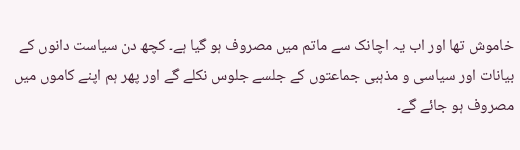خاموش تھا اور اب یہ اچانک سے ماتم میں مصروف ہو گیا ہے۔ کچھ دن سیاست دانوں کے بیانات اور سیاسی و مذہبی جماعتوں کے جلسے جلوس نکلے گے اور پھر ہم اپنے کاموں میں مصروف ہو جائے گے۔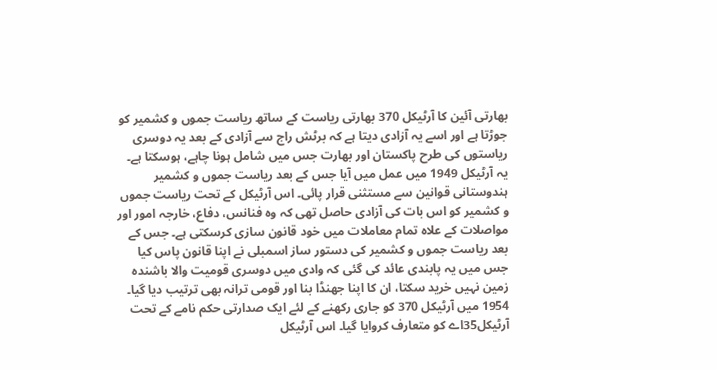بھارتی آئین کا آرٹیکل 370 بھارتی ریاست کے ساتھ ریاست جموں و کشمیر کو جوڑتا ہے اور اسے یہ آزادی دیتا ہے کہ برٹش راج سے آزادی کے بعد یہ دوسری ریاستوں کی طرح پاکستان اور بھارت جس میں شامل ہونا چاہے، ہوسکتا ہے۔ یہ آرٹیکل 1949 میں عمل میں آیا جس کے بعد ریاست جموں و کشمیر ہندوستانی قوانین سے مستثنی قرار پائی۔ اس آرٹیکل کے تحت ریاست جموں و کشمیر کو اس بات کی آزادی حاصل تھی کہ وہ فنانس، دفاع، خارجہ امور اور مواصلات کے علاہ تمام معاملات میں خود قانون سازی کرسکتی ہے۔ جس کے بعد ریاست جموں و کشمیر کی دستور ساز اسمبلی نے اپنا قانون پاس کیا جس میں یہ پابندی عائد کی گئی کہ وادی میں دوسری قومیت والا باشندہ زمین نہیں خرید سکتا، ان کا اپنا جھنڈا بنا اور قومی ترانہ بھی ترتیب دیا گیا۔
1954 میں آرٹیکل 370 کو جاری رکھنے کے لئے ایک صدارتی حکم نامے کے تحت آرٹیکل35اے کو متعارف کروایا گیا۔ اس آرٹیکل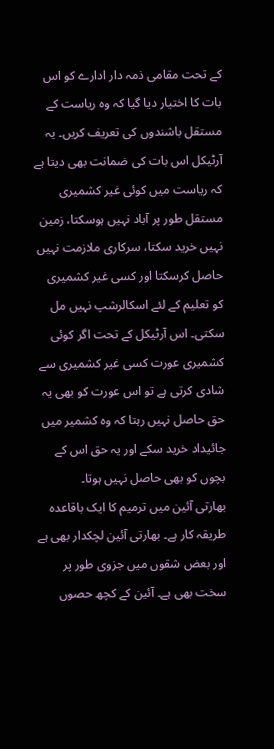کے تحت مقامی ذمہ دار ادارے کو اس بات کا اختیار دیا گیا کہ وہ ریاست کے مستقل باشندوں کی تعریف کریں۔ یہ آرٹیکل اس بات کی ضمانت بھی دیتا ہے کہ ریاست میں کوئی غیر کشمیری مستقل طور پر آباد نہیں ہوسکتا، زمین نہیں خرید سکتا، سرکاری ملازمت نہیں حاصل کرسکتا اور کسی غیر کشمیری کو تعلیم کے لئے اسکالرشپ نہیں مل سکتی۔ اس آرٹیکل کے تحت اگر کوئی کشمیری عورت کسی غیر کشمیری سے شادی کرتی ہے تو اس عورت کو بھی یہ حق حاصل نہیں رہتا کہ وہ کشمیر میں جائیداد خرید سکے اور یہ حق اس کے بچوں کو بھی حاصل نہیں ہوتا۔
بھارتی آئین میں ترمیم کا ایک باقاعدہ طریقہ کار ہے۔ بھارتی آئین لچکدار بھی ہے اور بعض شقوں میں جزوی طور پر سخت بھی ہے۔ آئین کے کچھ حصوں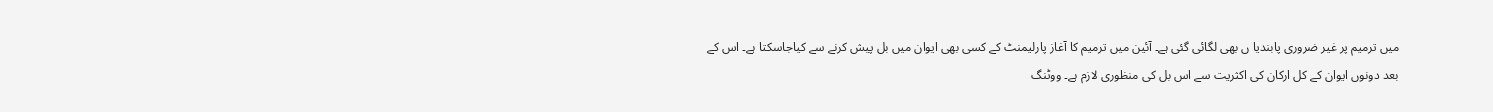میں ترمیم پر غیر ضروری پابندیا ں بھی لگائی گئی ہے۔ آئین میں ترمیم کا آغاز پارلیمنٹ کے کسی بھی ایوان میں بل پیش کرنے سے کیاجاسکتا ہے۔ اس کے بعد دونوں ایوان کے کل ارکان کی اکثریت سے اس بل کی منظوری لازم ہے۔ ووٹنگ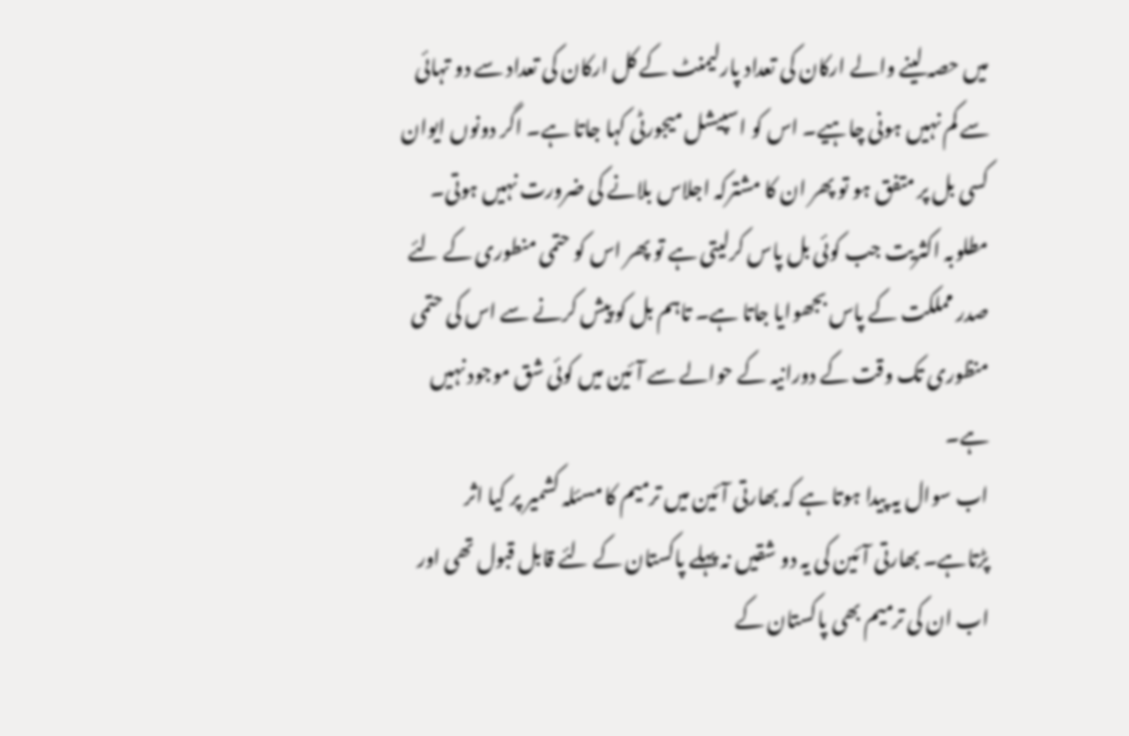میں حصہ لینے والے ارکان کی تعداد پارلیمنٹ کے کل ارکان کی تعداد سے دو تہائی سے کم نہیں ہونی چاہیے۔ اس کو اسپیشل میجورٹی کہا جاتا ہے۔ اگر دونوں ایوان کسی بل پر متفق ہو تو پھر ان کا مشترکہ اجلاس بلانے کی ضرورت نہیں ہوتی۔ مطلوبہ اکثریت جب کوئی بل پاس کرلیتی ہے تو پھر اس کو حتمی منطوری کے لئے صدر مملکت کے پاس بجھوایا جاتا ہے۔ تاہم بل کو پیش کرنے سے اس کی حتمی منظوری تک وقت کے دورانیہ کے حوالے سے آئین میں کوئی شق موجود نہیں ہے۔
اب سوال یہ پیدا ہوتا ہے کہ بھارتی آئین میں ترمیم کا مسئلہ کشمیر پر کیا اثر پڑتاہے۔ بھارتی آئین کی یہ دو شقیں نہ پہلے پاکستان کے لئے قابل قبول تھی اور اب ان کی ترمیم بھی پاکستان کے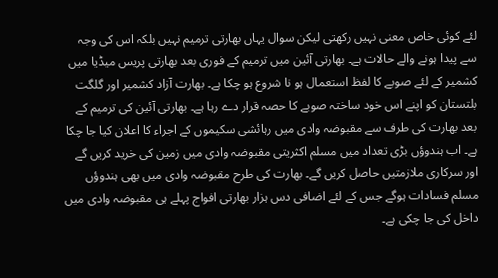لئے کوئی خاص معنی نہیں رکھتی لیکن سوال یہاں بھارتی ترمیم نہیں بلکہ اس کی وجہ سے پیدا ہونے والے حالات ہے۔ بھارتی آئین میں ترمیم کے فوری بعد بھارتی پریس میڈیا میں کشمیر کے لئے صوبے کا لفظ استعمال ہو نا شروع ہو چکا ہے۔ بھارت آزاد کشمیر اور گلگت بلتستان کو اپنے اس خود ساختہ صوبے کا حصہ قرار دے رہا ہے۔ بھارتی آئین کی ترمیم کے بعد بھارت کی طرف سے مقبوضہ وادی میں رہائشی سکیموں کے اجراء کا اعلان کیا جا چکا ہے۔ اب ہندوؤں بڑی تعداد میں مسلم اکثریتی مقبوضہ وادی میں زمین کی خرید کریں گے اور سرکاری ملازمتیں حاصل کریں گے۔ بھارت کی طرح مقبوضہ وادی میں بھی ہندوؤں مسلم فسادات ہوگے جس کے لئے اضافی دس ہزار بھارتی افواج پہلے ہی مقبوضہ وادی میں داخل کی جا چکی ہے۔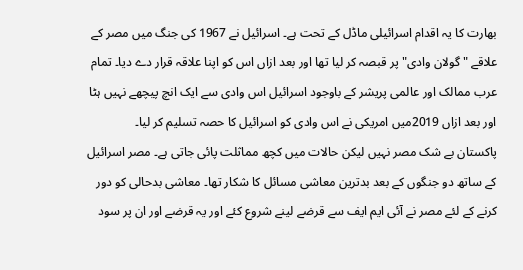بھارت کا یہ اقدام اسرائیلی ماڈل کے تحت ہے۔ اسرائیل نے 1967 کی جنگ میں مصر کے علاقے "گولان وادی" پر قبصہ کر لیا تھا اور بعد ازاں اس کو اپنا علاقہ قرار دے دیا۔ تمام عرب ممالک اور عالمی پریشر کے باوجود اسرائیل اس وادی سے ایک انچ پیچھے نہیں ہٹا اور بعد ازاں 2019میں امریکی نے اس وادی کو اسرائیل کا حصہ تسلیم کر لیا۔
پاکستان بے شک مصر نہیں لیکن حالات میں کچھ مماثلت پائی جاتی ہے۔ مصر اسرائیل کے ساتھ دو جنگوں کے بعد بدترین معاشی مسائل کا شکار تھا۔ معاشی بدحالی کو دور کرنے کے لئے مصر نے آئی ایم ایف سے قرضے لینے شروع کئے اور یہ قرضے اور ان پر سود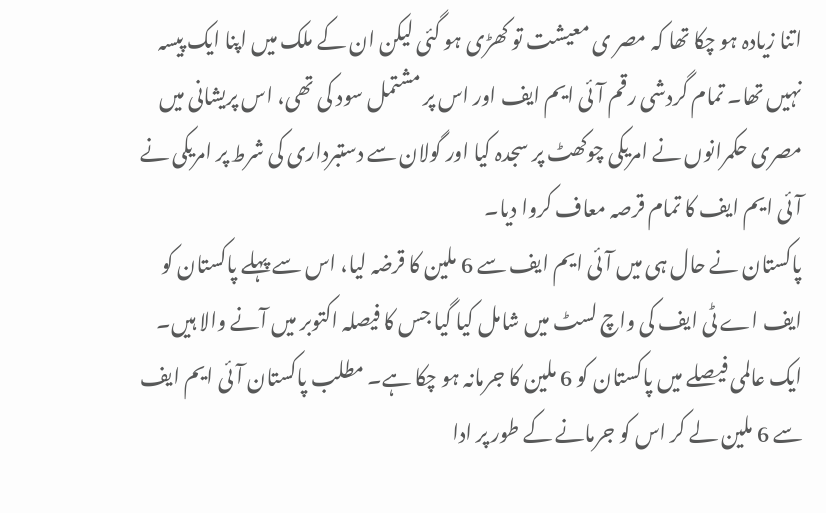اتنا زیادہ ہو چکا تھا کہ مصر ی معیشت تو کھڑی ہو گئی لیکن ان کے ملک میں اپنا ایک پیسہ نہیں تھا۔ تمام گردشی رقم آئی ایم ایف اور اس پر مشتمل سود کی تھی، اس پریشانی میں مصری حکمرانوں نے امریکی چوکھٹ پر سجدہ کیا اور گولان سے دستبرداری کی شرط پر امریکی نے آئی ایم ایف کا تمام قرصہ معاف کروا دیا۔
پاکستان نے حال ہی میں آئی ایم ایف سے 6 ملین کا قرضہ لیا، اس سے پہلے پاکستان کو ایف اے ٹی ایف کی واچ لسٹ میں شامل کیا گیا جس کا فیصلہ اکتوبر میں آنے والا ہیں۔ ایک عالمی فیصلے میں پاکستان کو 6 ملین کا جرمانہ ہو چکا ہے۔ مطلب پاکستان آئی ایم ایف سے 6 ملین لے کر اس کو جرمانے کے طور پر ادا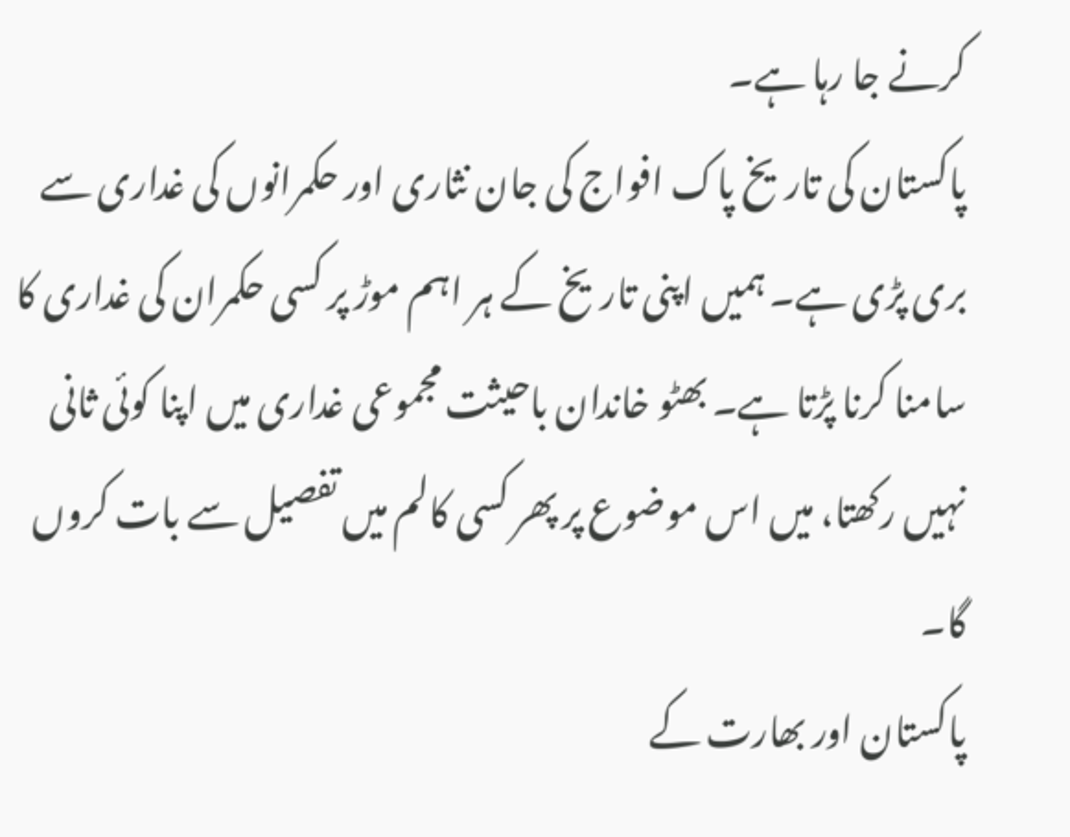کرنے جا رہا ہے۔
پاکستان کی تاریخ پاک افواج کی جان نثاری اور حکمرانوں کی غداری سے بری پڑی ہے۔ ہمیں اپنی تاریخ کے ہر اہم موڑ پر کسی حکمران کی غداری کا سامنا کرنا پڑتا ہے۔ بھٹو خاندان باحیثت مجموعی غداری میں اپنا کوئی ثانی نہیں رکھتا، میں اس موضوع پر پھر کسی کالم میں تفصیل سے بات کروں گا۔
پاکستان اور بھارت کے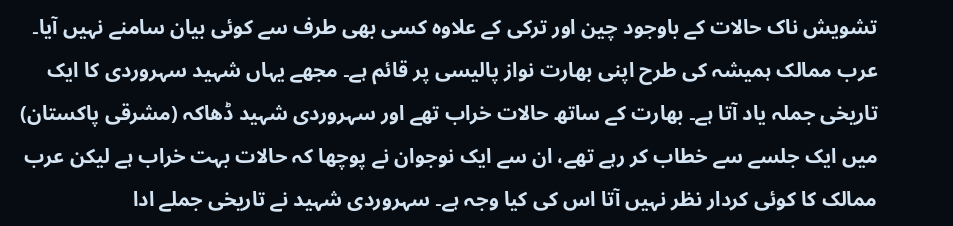تشویش ناک حالات کے باوجود چین اور ترکی کے علاوہ کسی بھی طرف سے کوئی بیان سامنے نہیں آیا۔ عرب ممالک ہمیشہ کی طرح اپنی بھارت نواز پالیسی پر قائم ہے۔ مجھے یہاں شہید سہروردی کا ایک تاریخی جملہ یاد آتا ہے۔ بھارت کے ساتھ حالات خراب تھے اور سہروردی شہید ڈھاکہ (مشرقی پاکستان) میں ایک جلسے سے خطاب کر رہے تھے، ان سے ایک نوجوان نے پوچھا کہ حالات بہت خراب ہے لیکن عرب ممالک کا کوئی کردار نظر نہیں آتا اس کی کیا وجہ ہے۔ سہروردی شہید نے تاریخی جملے ادا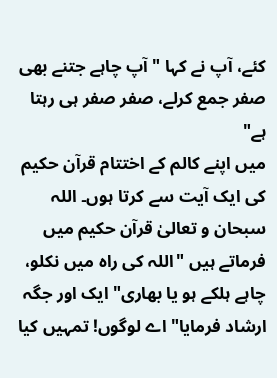کئے، آپ نے کہا " آپ چاہے جتنے بھی صفر جمع کرلے، صفر صفر ہی رہتا ہے"
میں اپنے کالم کے اختتام قرآن حکیم کی ایک آیت سے کرتا ہوں۔ اللہ سبحان و تعالیٰ قرآن حکیم میں فرماتے ہیں "اللہ کی راہ میں نکلو، چاہے ہلکے ہو یا بھاری" ایک اور جگہ ارشاد فرمایا" اے لوگوں! تمہیں کیا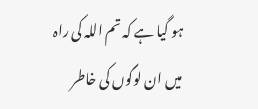ہو گیا ہے کہ تم اللہ کی راہ میں ان لوگوں کی خاطر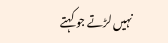نہیں لڑتے جو کہتے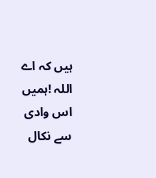ہیں کہ اے اللہ !ہمیں اس وادی سے نکال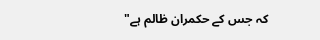کہ جس کے حکمران ظالم ہے"